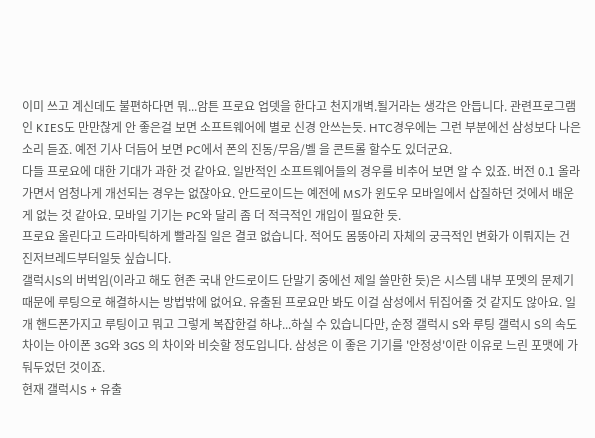이미 쓰고 계신데도 불편하다면 뭐...암튼 프로요 업뎃을 한다고 천지개벽.될거라는 생각은 안듭니다. 관련프로그램인 KIES도 만만찮게 안 좋은걸 보면 소프트웨어에 별로 신경 안쓰는듯. HTC경우에는 그런 부분에선 삼성보다 나은 소리 듣죠. 예전 기사 더듬어 보면 PC에서 폰의 진동/무음/벨 을 콘트롤 할수도 있더군요.
다들 프로요에 대한 기대가 과한 것 같아요. 일반적인 소프트웨어들의 경우를 비추어 보면 알 수 있죠. 버전 0.1 올라가면서 엄청나게 개선되는 경우는 없잖아요. 안드로이드는 예전에 MS가 윈도우 모바일에서 삽질하던 것에서 배운게 없는 것 같아요. 모바일 기기는 PC와 달리 좀 더 적극적인 개입이 필요한 듯.
프로요 올린다고 드라마틱하게 빨라질 일은 결코 없습니다. 적어도 몸뚱아리 자체의 궁극적인 변화가 이뤄지는 건 진저브레드부터일듯 싶습니다.
갤럭시S의 버벅임(이라고 해도 현존 국내 안드로이드 단말기 중에선 제일 쓸만한 듯)은 시스템 내부 포멧의 문제기 때문에 루팅으로 해결하시는 방법밖에 없어요. 유출된 프로요만 봐도 이걸 삼성에서 뒤집어줄 것 같지도 않아요. 일개 핸드폰가지고 루팅이고 뭐고 그렇게 복잡한걸 하냐...하실 수 있습니다만, 순정 갤럭시 S와 루팅 갤럭시 S의 속도차이는 아이폰 3G와 3GS 의 차이와 비슷할 정도입니다. 삼성은 이 좋은 기기를 '안정성'이란 이유로 느린 포맷에 가둬두었던 것이죠.
현재 갤럭시S + 유출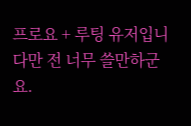프로요 + 루팅 유저입니다만 전 너무 쓸만하군요.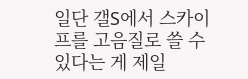일단 갤S에서 스카이프를 고음질로 쓸 수 있다는 게 제일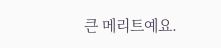큰 메리트예요.